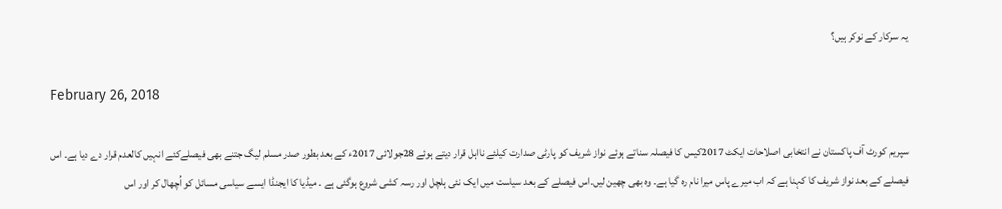یہ سرکار کے نوکر ہیں؟

February 26, 2018

سپریم کورٹ آف پاکستان نے انتخابی اصلاحات ایکٹ 2017کیس کا فیصلہ سناتے ہوئے نواز شریف کو پارٹی صدارت کیلئے نااہل قرار دیتے ہوئے 28جولائی 2017ء کے بعد بطور صدر مسلم لیگ جتنے بھی فیصلےکئے انہیں کالعدم قرار دے دیا ہے۔ اس فیصلے کے بعد نواز شریف کا کہنا ہے کہ اب میرے پاس میرا نام رہ گیا ہے۔ وہ بھی چھین لیں۔اس فیصلے کے بعد سیاست میں ایک نئی ہلچل اور رسہ کشی شروع ہوگئی ہے ۔ میڈیا کا ایجنڈا ایسے سیاسی مسائل کو اُچھال کر اور اس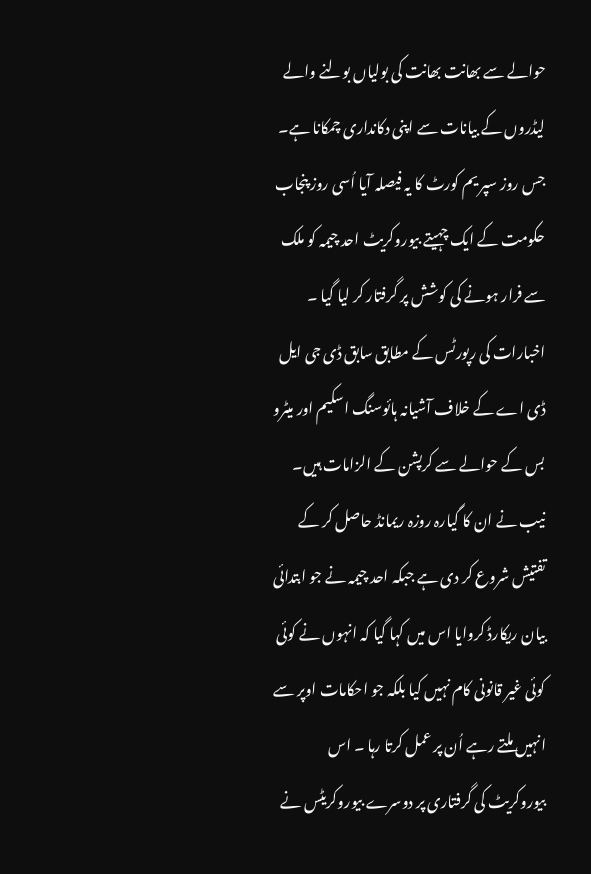حوالے سے بھانت بھانت کی بولیاں بولنے والے لیڈروں کے بیانات سے اپنی دکانداری چمکانا ہے۔ جس روز سپر یم کورٹ کا یہ فیصلہ آیا اُسی روز پنجاب حکومت کے ایک چہیتے بیوروکریٹ احد چیمہ کو ملک سے فرار ہونے کی کوشش پر گرفتار کر لیا گیا ۔ اخبارات کی رپورٹس کے مطابق سابق ڈی جی ایل ڈی اے کے خلاف آشیانہ ہائوسنگ اسکیم اور میٹرو بس کے حوالے سے کرپشن کے الزامات ہیں۔ نیب نے ان کا گیارہ روزہ ریمانڈ حاصل کر کے تفتیش شروع کر دی ہے جبکہ احد چیمہ نے جو ابتدائی بیان ریکارڈ کروایا اس میں کہا گیا کہ انہوں نے کوئی کوئی غیر قانونی کام نہیں کیا بلکہ جو احکامات اوپر سے انہیں ملتے رہے اُن پر عمل کرتا رہا ۔ اس بیوروکریٹ کی گرفتاری پر دوسرے بیوروکریٹس نے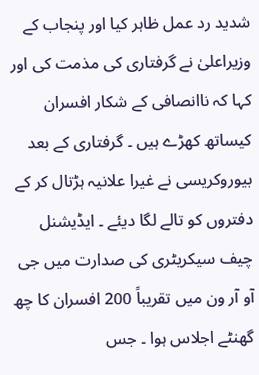شدید رد عمل ظاہر کیا اور پنجاب کے وزیراعلیٰ نے گرفتاری کی مذمت کی اور کہا کہ ناانصافی کے شکار افسران کیساتھ کھڑے ہیں ۔ گرفتاری کے بعد بیوروکریسی نے غیرا علانیہ ہڑتال کر کے دفتروں کو تالے لگا دیئے ۔ ایڈیشنل چیف سیکریٹری کی صدارت میں جی آو آر ون میں تقریباً 200 افسران کا چھ گھنٹے اجلاس ہوا ۔ جس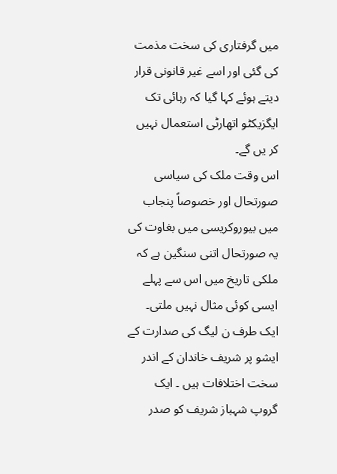میں گرفتاری کی سخت مذمت کی گئی اور اسے غیر قانونی قرار دیتے ہوئے کہا گیا کہ رہائی تک ایگزیکٹو اتھارٹی استعمال نہیں کر یں گے۔
اس وقت ملک کی سیاسی صورتحال اور خصوصاً پنجاب میں بیوروکریسی میں بغاوت کی یہ صورتحال اتنی سنگین ہے کہ ملکی تاریخ میں اس سے پہلے ایسی کوئی مثال نہیں ملتی۔ ایک طرف ن لیگ کی صدارت کے ایشو پر شریف خاندان کے اندر سخت اختلافات ہیں ۔ ایک گروپ شہباز شریف کو صدر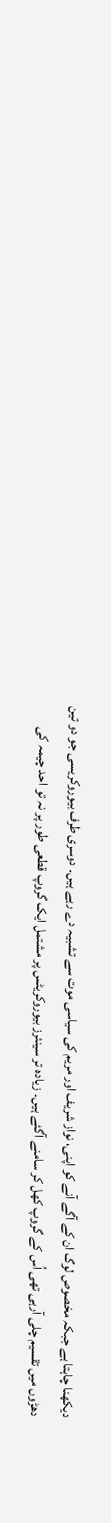دیکھنا چاہتا ہے جبکہ مخصوص لوگ ان کے آگے آنے کو اپنی، نواز شریف اور مریم کی سیاسی موت سے تشبیہ دے رہے ہیں۔ دوسری طرف بیوروکریسی جو دو تین دھڑوں میں تقسیم چلی آرہی تھی اُس کے گروپ کھل کر سامنے آگئے ہیں۔ زیادہ تر سینئرز بیوروکریٹس پر مشتمل ایک گروپ قطعی طور پر نہ تو احد چیمہ کی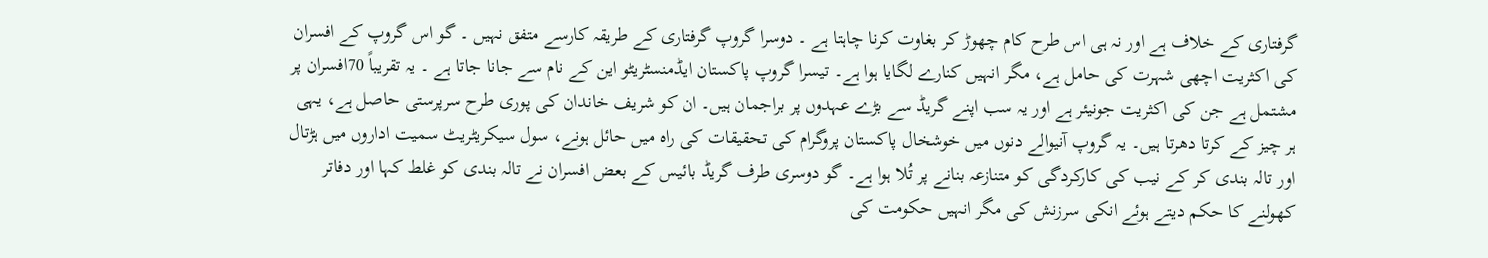گرفتاری کے خلاف ہے اور نہ ہی اس طرح کام چھوڑ کر بغاوت کرنا چاہتا ہے ۔ دوسرا گروپ گرفتاری کے طریقہ کارسے متفق نہیں ۔ گو اس گروپ کے افسران کی اکثریت اچھی شہرت کی حامل ہے، مگر انہیں کنارے لگایا ہوا ہے۔ تیسرا گروپ پاکستان ایڈمنسٹریٹو این کے نام سے جانا جاتا ہے ۔ یہ تقریباً 70افسران پر مشتمل ہے جن کی اکثریت جونیئر ہے اور یہ سب اپنے گریڈ سے بڑے عہدوں پر براجمان ہیں۔ ان کو شریف خاندان کی پوری طرح سرپرستی حاصل ہے، یہی ہر چیز کے کرتا دھرتا ہیں۔ یہ گروپ آنیوالے دنوں میں خوشخال پاکستان پروگرام کی تحقیقات کی راہ میں حائل ہونے، سول سیکریٹریٹ سمیت اداروں میں ہڑتال اور تالہ بندی کر کے نیب کی کارکردگی کو متنازعہ بنانے پر تُلا ہوا ہے۔ گو دوسری طرف گریڈ بائیس کے بعض افسران نے تالہ بندی کو غلط کہا اور دفاتر کھولنے کا حکم دیتے ہوئے انکی سرزنش کی مگر انہیں حکومت کی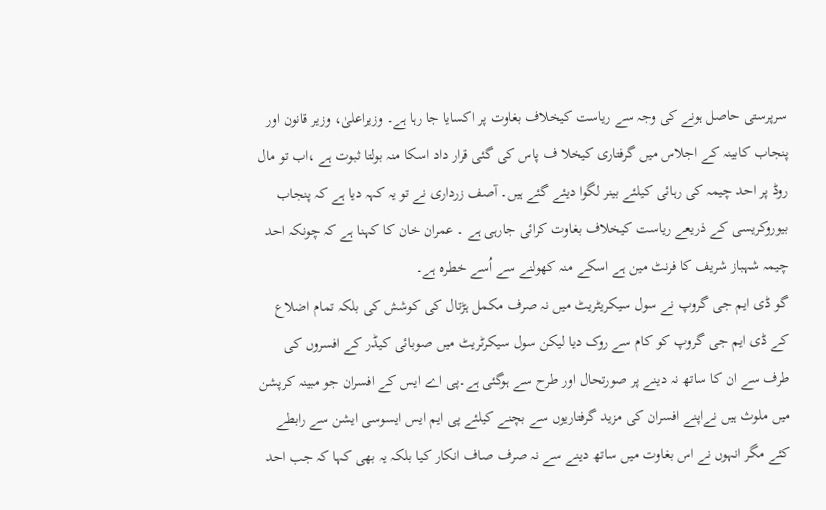سرپرستی حاصل ہونے کی وجہ سے ریاست کیخلاف بغاوت پر اکسایا جا رہا ہے۔ وزیراعلیٰ، وزیر قانون اور پنجاب کابینہ کے اجلاس میں گرفتاری کیخلا ف پاس کی گئی قرار داد اسکا منہ بولتا ثبوت ہے ،اب تو مال روڈ پر احد چیمہ کی رہائی کیلئے بینر لگوا دیئے گئے ہیں۔ آصف زرداری نے تو یہ کہہ دیا ہے کہ پنجاب بیوروکریسی کے ذریعے ریاست کیخلاف بغاوت کرائی جارہی ہے ۔ عمران خان کا کہنا ہے کہ چونکہ احد چیمہ شہباز شریف کا فرنٹ مین ہے اسکے منہ کھولنے سے اُسے خطرہ ہے۔
گو ڈی ایم جی گروپ نے سول سیکریٹریٹ میں نہ صرف مکمل ہڑتال کی کوشش کی بلکہ تمام اضلاع کے ڈی ایم جی گروپ کو کام سے روک دیا لیکن سول سیکرٹریٹ میں صوبائی کیڈر کے افسروں کی طرف سے ان کا ساتھ نہ دینے پر صورتحال اور طرح سے ہوگئی ہے۔پی اے ایس کے افسران جو مبینہ کرپشن میں ملوث ہیں نےاپنے افسران کی مزید گرفتاریوں سے بچنے کیلئے پی ایم ایس ایسوسی ایشن سے رابطے کئے مگر انہوں نے اس بغاوت میں ساتھ دینے سے نہ صرف صاف انکار کیا بلکہ یہ بھی کہا کہ جب احد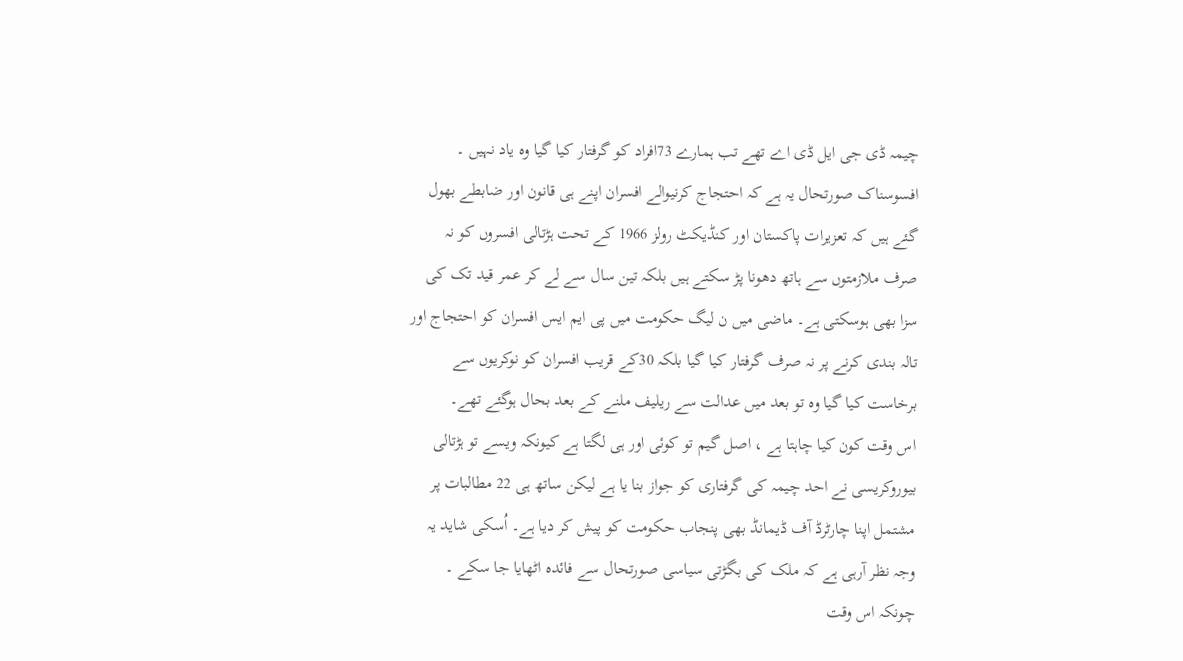چیمہ ڈی جی ایل ڈی اے تھے تب ہمارے 73افراد کو گرفتار کیا گیا وہ یاد نہیں ۔ افسوسناک صورتحال یہ ہے کہ احتجاج کرنیوالے افسران اپنے ہی قانون اور ضابطے بھول گئے ہیں کہ تعزیرات پاکستان اور کنڈیکٹ رولز 1966 کے تحت ہڑتالی افسروں کو نہ صرف ملازمتوں سے ہاتھ دھونا پڑ سکتے ہیں بلکہ تین سال سے لے کر عمر قید تک کی سزا بھی ہوسکتی ہے۔ ماضی میں ن لیگ حکومت میں پی ایم ایس افسران کو احتجاج اور تالہ بندی کرنے پر نہ صرف گرفتار کیا گیا بلکہ 30کے قریب افسران کو نوکریوں سے برخاست کیا گیا وہ تو بعد میں عدالت سے ریلیف ملنے کے بعد بحال ہوگئے تھے۔
اس وقت کون کیا چاہتا ہے ، اصل گیم تو کوئی اور ہی لگتا ہے کیونکہ ویسے تو ہڑتالی بیوروکریسی نے احد چیمہ کی گرفتاری کو جواز بنا یا ہے لیکن ساتھ ہی 22 مطالبات پر مشتمل اپنا چارٹرڈ آف ڈیمانڈ بھی پنجاب حکومت کو پیش کر دیا ہے۔ اُسکی شاید یہ وجہ نظر آرہی ہے کہ ملک کی بگڑتی سیاسی صورتحال سے فائدہ اٹھایا جا سکے ۔ چونکہ اس وقت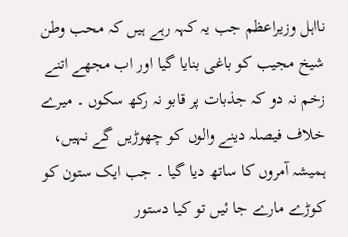نااہل وزیراعظم جب یہ کہہ رہے ہیں کہ محب وطن شیخ مجیب کو باغی بنایا گیا اور اب مجھے اتنے زخم نہ دو کہ جذبات پر قابو نہ رکھ سکوں ۔ میرے خلاف فیصلہ دینے والوں کو چھوڑیں گے نہیں، ہمیشہ آمروں کا ساتھ دیا گیا ۔ جب ایک ستون کو کوڑے مارے جا ئیں تو کیا دستور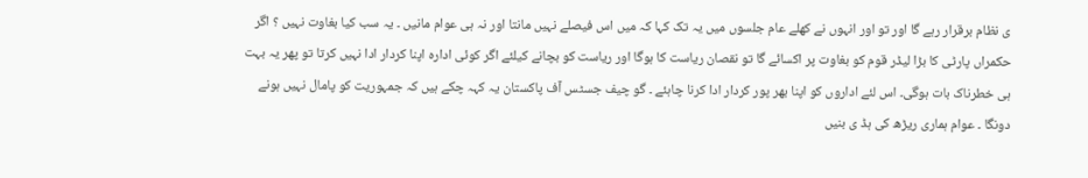ی نظام برقرار رہے گا اور تو اور انہوں نے کھلے عام جلسوں میں یہ تک کہا کہ میں اس فیصلے نہیں مانتا اور نہ ہی عوام مانیں ۔ یہ سب کیا بغاوت نہیں ؟ اگر حکمراں پارٹی کا بڑا لیڈر قوم کو بغاوت پر اکسائے گا تو نقصان ریاست کا ہوگا اور ریاست کو بچانے کیلئے اگر کوئی ادارہ اپنا کردار ادا نہیں کرتا تو پھر یہ بہت ہی خطرناک بات ہوگی۔ اس لئے اداروں کو اپنا بھر پور کردار ادا کرنا چاہئے ۔ گو چیف جسٹس آف پاکستان یہ کہہ چکے ہیں کہ جمہوریت کو پامال نہیں ہونے دونگا ۔ عوام ہماری ریڑھ کی ہڈ ی بنیں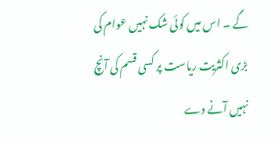گے ۔ اس میں کوئی شک نہیں عوام کی بڑی اکثریت ریاست پر کسی قسم کی آنچ نہیں آنے دے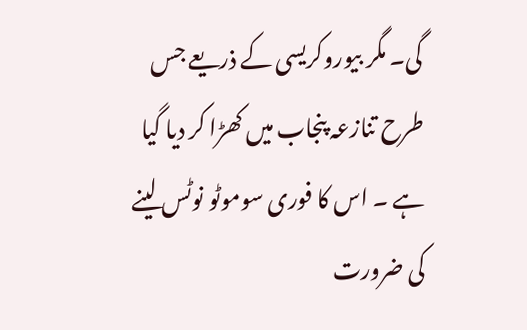گی۔ مگر بیوروکریسی کے ذریعے جس طرح تنازعہ پنجاب میں کھڑا کر دیا گیا ہے ۔ اس کا فوری سوموٹو نوٹس لینے کی ضرورت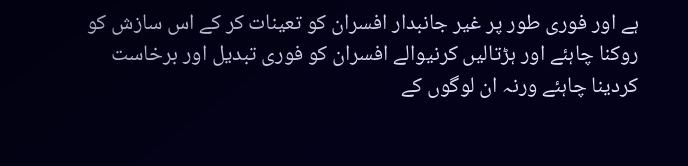ہے اور فوری طور پر غیر جانبدار افسران کو تعینات کر کے اس سازش کو روکنا چاہئے اور ہڑتالیں کرنیوالے افسران کو فوری تبدیل اور برخاست کردینا چاہئے ورنہ ان لوگوں کے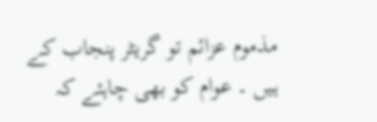مذموم عزائم تو گریٹر پنجاب کے ہیں ۔ عوام کو بھی چاہئے کہ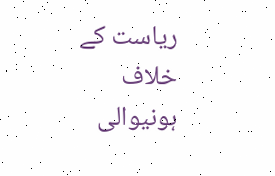ریاست کے خلاف ہونیوالی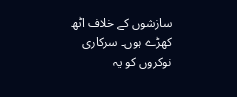سازشوں کے خلاف اٹھ کھڑے ہوں۔ سرکاری نوکروں کو یہ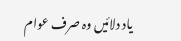یاد دلائیں وہ صرف عوام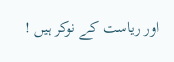اور ریاست کے نوکر ہیں !